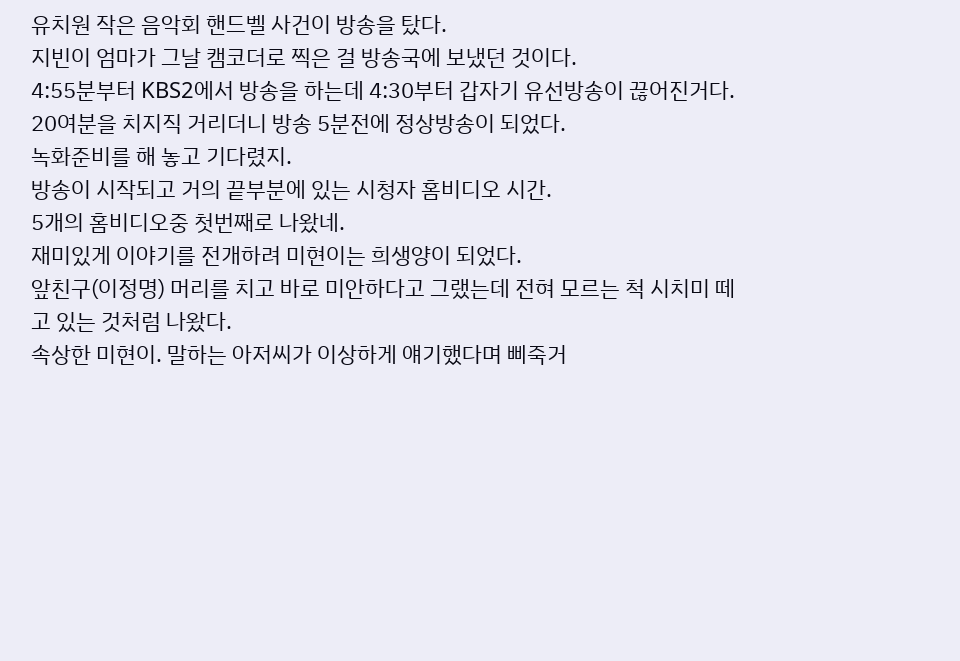유치원 작은 음악회 핸드벨 사건이 방송을 탔다.
지빈이 엄마가 그날 캠코더로 찍은 걸 방송국에 보냈던 것이다.
4:55분부터 KBS2에서 방송을 하는데 4:30부터 갑자기 유선방송이 끊어진거다.
20여분을 치지직 거리더니 방송 5분전에 정상방송이 되었다.
녹화준비를 해 놓고 기다렸지.
방송이 시작되고 거의 끝부분에 있는 시청자 홈비디오 시간.
5개의 홈비디오중 첫번째로 나왔네.
재미있게 이야기를 전개하려 미현이는 희생양이 되었다.
앞친구(이정명) 머리를 치고 바로 미안하다고 그랬는데 전혀 모르는 척 시치미 떼고 있는 것처럼 나왔다.
속상한 미현이. 말하는 아저씨가 이상하게 얘기했다며 삐죽거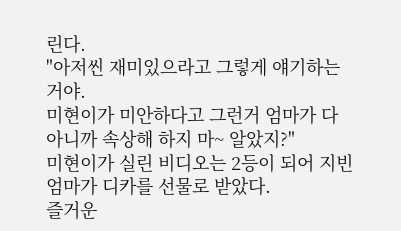린다.
"아저씬 재미있으라고 그렇게 얘기하는 거야.
미현이가 미안하다고 그런거 엄마가 다 아니까 속상해 하지 마~ 알았지?"
미현이가 실린 비디오는 2등이 되어 지빈엄마가 디카를 선물로 받았다.
즐거운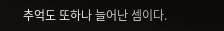추억도 또하나 늘어난 셈이다.